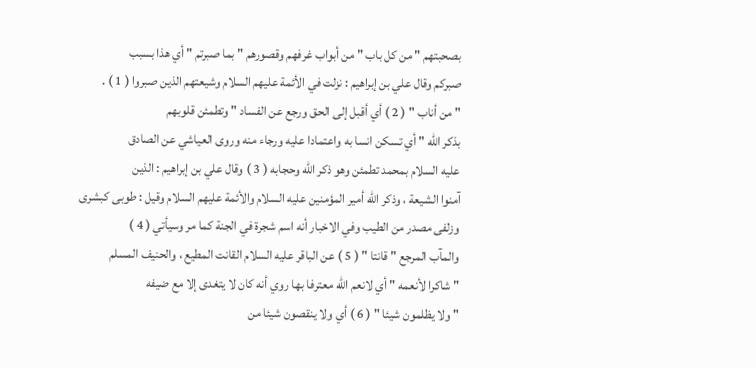بصحبتهم " من كل باب " من أبواب غرفهم وقصورهم " بما صبرتم " أي هذا بسبب
صبركم وقال علي بن إبراهيم : نزلت في الأئمة عليهم السلام وشيعتهم الذين صبروا ( 1 ) .
" من أناب " ( 2 ) أي أقبل إلى الحق ورجع عن الفساد " وتطمئن قلوبهم
بذكر الله " أي تسكن انسا به واعتمادا عليه ورجاء منه وروى العياشي عن الصادق
عليه السلام بمحمد تطمئن وهو ذكر الله وحجابه ( 3 ) وقال علي بن إبراهيم : الذين
آمنوا الشيعة ، وذكر الله أمير المؤمنين عليه السلام والأئمة عليهم السلام وقيل : طوبى كبشرى
وزلفى مصدر من الطيب وفي الاخبار أنه اسم شجرة في الجنة كما مر وسيأتي ( 4 )
والمآب المرجع " قانتا " ( 5 ) عن الباقر عليه السلام القانت المطيع ، والحنيف المسلم
" شاكرا لأنعمه " أي لانعم الله معترفا بها روي أنه كان لا يتغدى إلا مع ضيفه
" ولا يظلمون شيئا " ( 6 ) أي ولا ينقصون شيئا من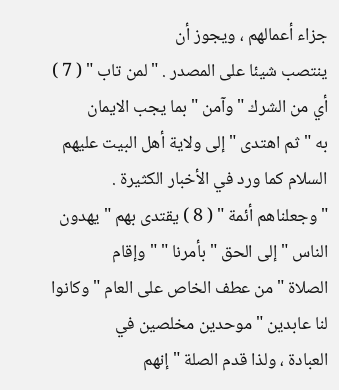جزاء أعمالهم ، ويجوز أن
ينتصب شيئا على المصدر . " لمن تاب " ( 7 ) أي من الشرك " وآمن " بما يجب الايمان
به " ثم اهتدى " إلى ولاية أهل البيت عليهم السلام كما ورد في الأخبار الكثيرة .
" وجعلناهم أئمة " ( 8 ) يقتدى بهم " يهدون الناس " إلى الحق " بأمرنا " " وإقام
الصلاة " من عطف الخاص على العام " وكانوا لنا عابدين " موحدين مخلصين في
العبادة ، ولذا قدم الصلة " إنهم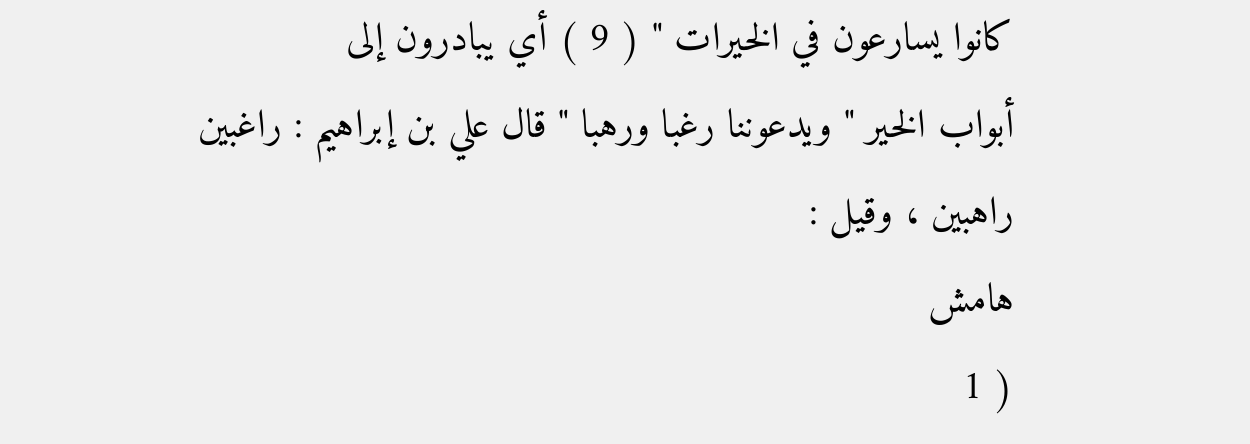كانوا يسارعون في الخيرات " ( 9 ) أي يبادرون إلى
أبواب الخير " ويدعوننا رغبا ورهبا " قال علي بن إبراهيم : راغبين راهبين ، وقيل :
هامش
( 1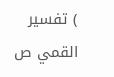) تفسير القمي ص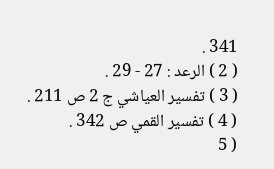341 .
( 2 ) الرعد : 27 - 29 .
( 3 ) تفسير العياشي ج 2 ص 211 .
( 4 ) تفسير القمي ص 342 .
( 5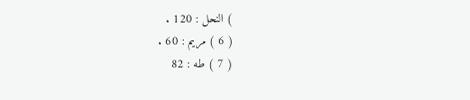) النحل : 120 .
( 6 ) مريم : 60 .
( 7 ) طه : 82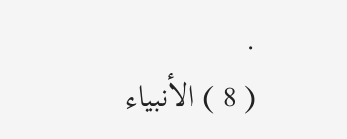.
( 8 ) الأنبياء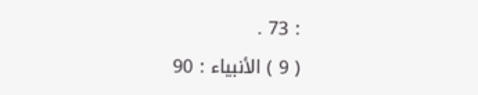: 73 .
( 9 ) الأنبياء : 90